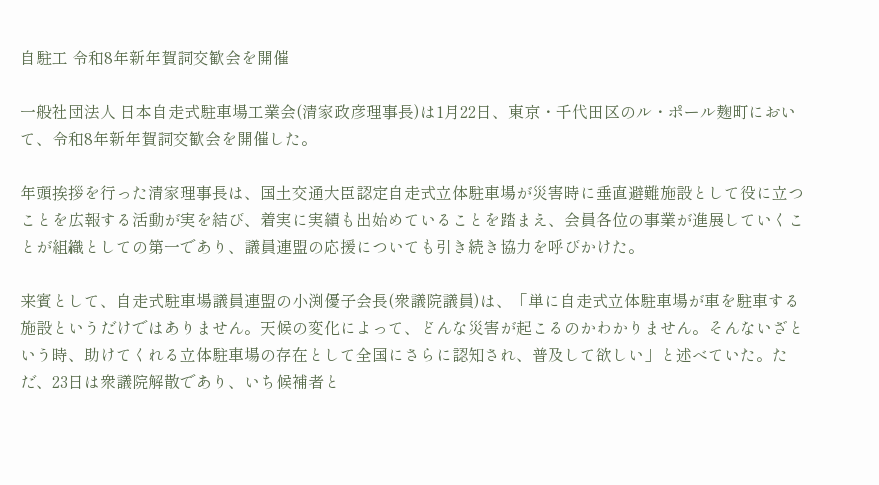自駐工 令和8年新年賀詞交歓会を開催

一般社団法人 日本自走式駐車場工業会(清家政彦理事長)は1月22日、東京・千代田区のル・ポール麹町において、令和8年新年賀詞交歓会を開催した。

年頭挨拶を行った清家理事長は、国土交通大臣認定自走式立体駐車場が災害時に垂直避難施設として役に立つことを広報する活動が実を結び、着実に実績も出始めていることを踏まえ、会員各位の事業が進展していくことが組織としての第一であり、議員連盟の応援についても引き続き協力を呼びかけた。

来賓として、自走式駐車場議員連盟の小渕優子会長(衆議院議員)は、「単に自走式立体駐車場が車を駐車する施設というだけではありません。天候の変化によって、どんな災害が起こるのかわかりません。そんないざという時、助けてくれる立体駐車場の存在として全国にさらに認知され、普及して欲しい」と述べていた。ただ、23日は衆議院解散であり、いち候補者と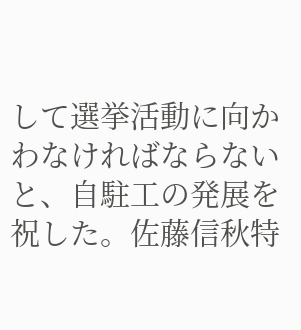して選挙活動に向かわなければならないと、自駐工の発展を祝した。佐藤信秋特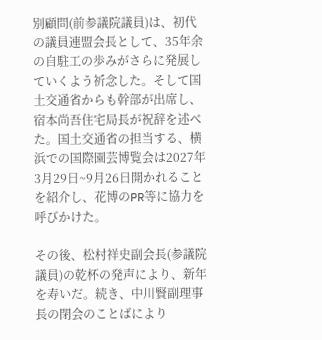別顧問(前参議院議員)は、初代の議員連盟会長として、35年余の自駐工の歩みがさらに発展していくよう祈念した。そして国土交通省からも幹部が出席し、宿本尚吾住宅局長が祝辞を述べた。国土交通省の担当する、横浜での国際園芸博覧会は2027年3月29日~9月26日開かれることを紹介し、花博のPR等に協力を呼びかけた。

その後、松村祥史副会長(参議院議員)の乾杯の発声により、新年を寿いだ。続き、中川賢副理事長の閉会のことばにより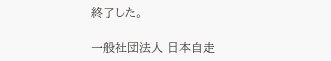終了した。

一般社団法人 日本自走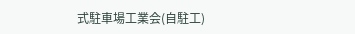式駐車場工業会(自駐工)